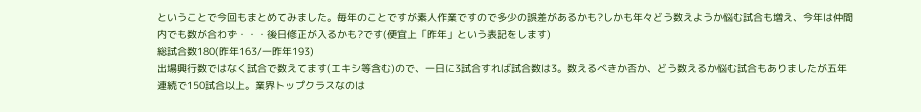ということで今回もまとめてみました。毎年のことですが素人作業ですので多少の誤差があるかも?しかも年々どう数えようか悩む試合も増え、今年は仲間内でも数が合わず・・・後日修正が入るかも?です(便宜上「昨年」という表記をします)
総試合数180(昨年163/一昨年193)
出場興行数ではなく試合で数えてます(エキシ等含む)ので、一日に3試合すれば試合数は3。数えるべきか否か、どう数えるか悩む試合もありましたが五年連続で150試合以上。業界トップクラスなのは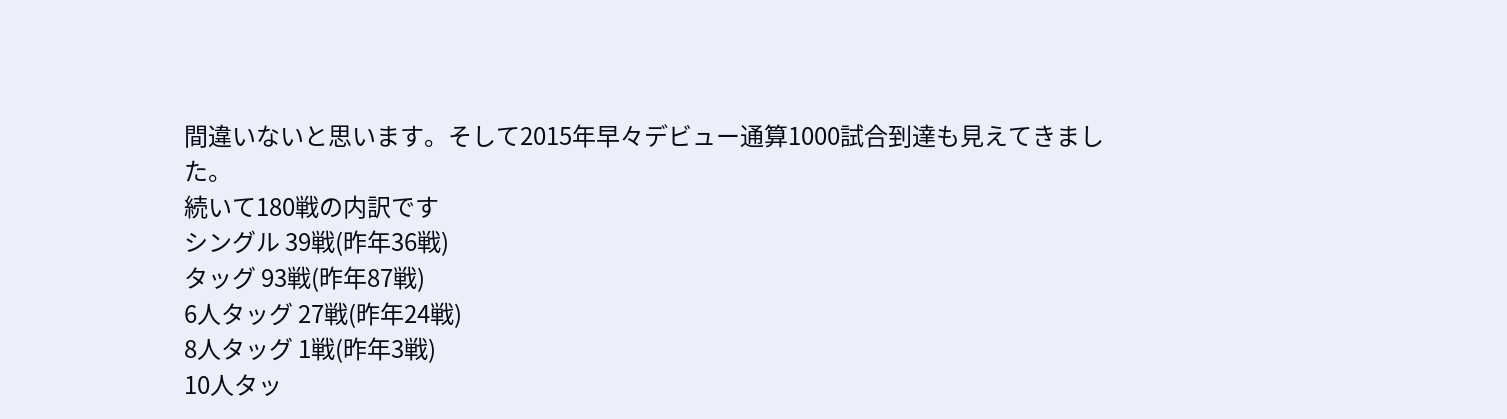間違いないと思います。そして2015年早々デビュー通算1000試合到達も見えてきました。
続いて180戦の内訳です
シングル 39戦(昨年36戦)
タッグ 93戦(昨年87戦)
6人タッグ 27戦(昨年24戦)
8人タッグ 1戦(昨年3戦)
10人タッ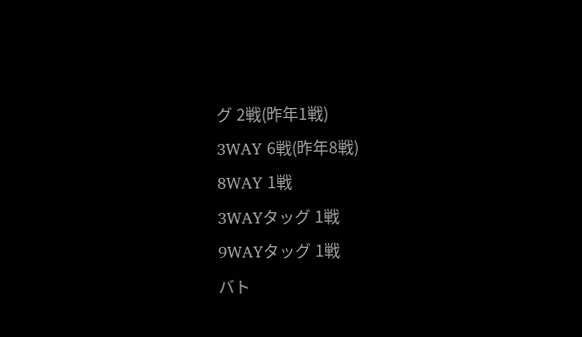グ 2戦(昨年1戦)
3WAY 6戦(昨年8戦)
8WAY 1戦
3WAYタッグ 1戦
9WAYタッグ 1戦
バト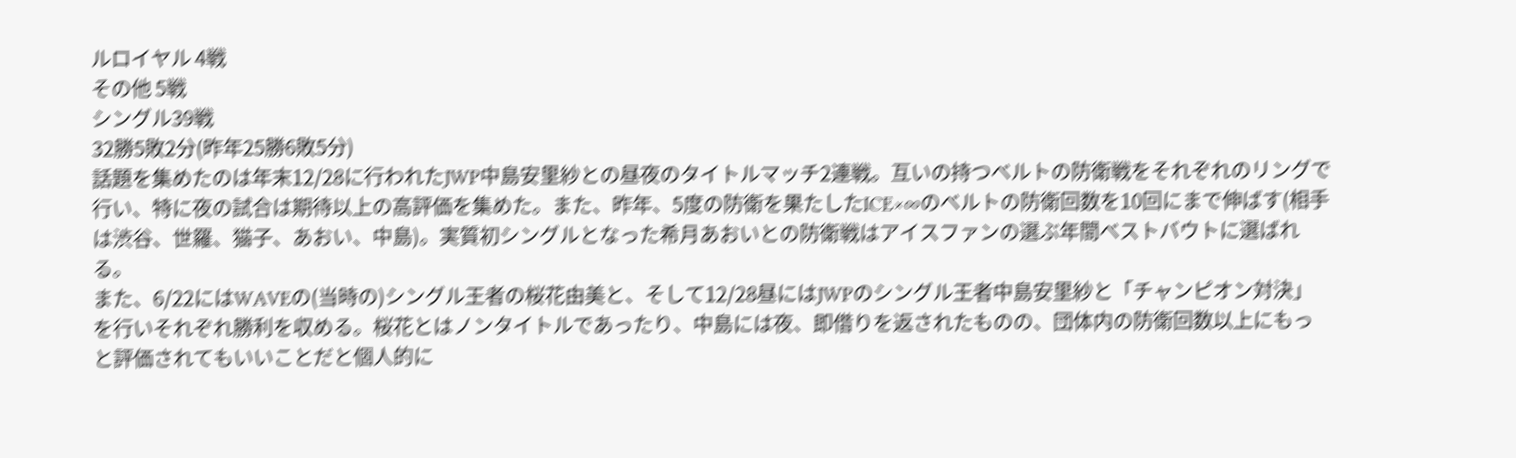ルロイヤル 4戦
その他 5戦
シングル39戦
32勝5敗2分(昨年25勝6敗5分)
話題を集めたのは年末12/28に行われたJWP中島安里紗との昼夜のタイトルマッチ2連戦。互いの持つベルトの防衛戦をそれぞれのリングで行い、特に夜の試合は期待以上の高評価を集めた。また、昨年、5度の防衛を果たしたICE×∞のベルトの防衛回数を10回にまで伸ばす(相手は渋谷、世羅、猫子、あおい、中島)。実質初シングルとなった希月あおいとの防衛戦はアイスファンの選ぶ年間ベストバウトに選ばれる。
また、6/22にはWAVEの(当時の)シングル王者の桜花由美と、そして12/28昼にはJWPのシングル王者中島安里紗と「チャンピオン対決」を行いそれぞれ勝利を収める。桜花とはノンタイトルであったり、中島には夜、即借りを返されたものの、団体内の防衛回数以上にもっと評価されてもいいことだと個人的に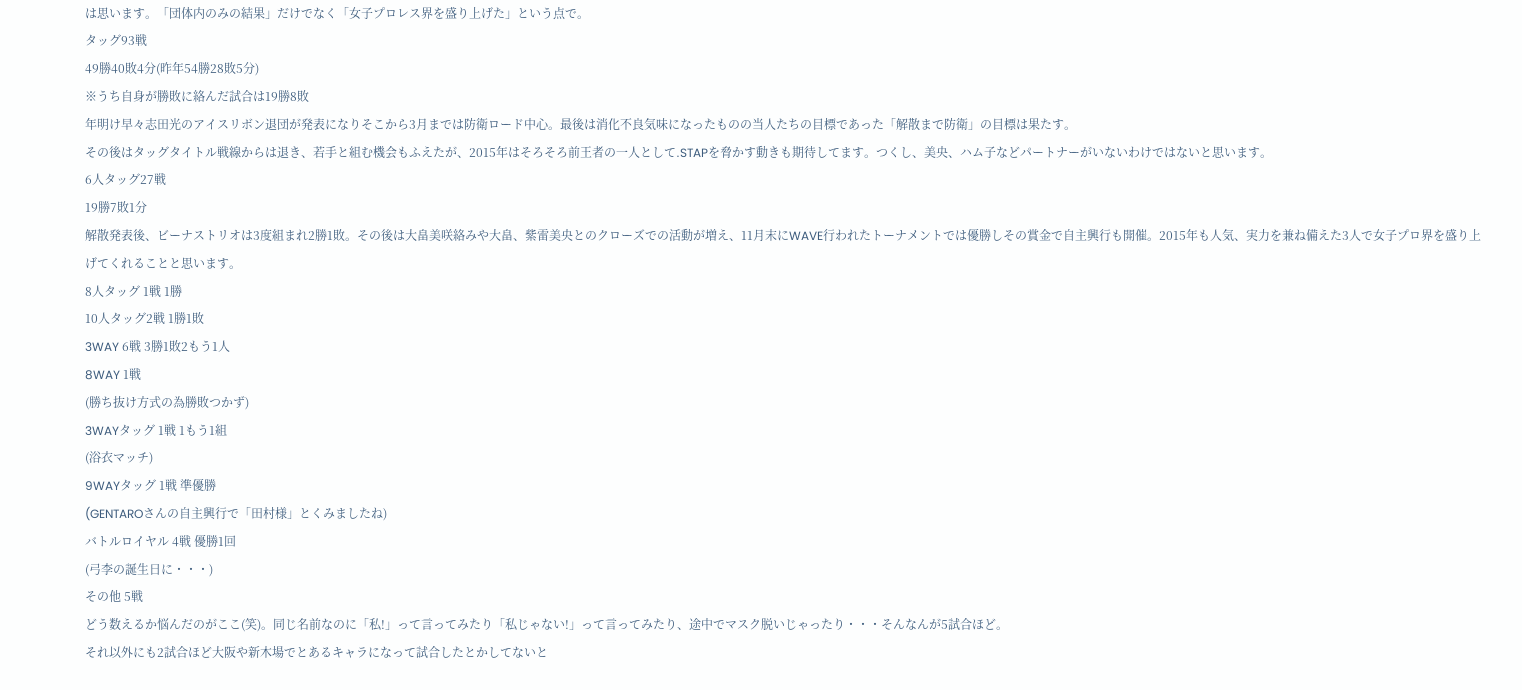は思います。「団体内のみの結果」だけでなく「女子プロレス界を盛り上げた」という点で。
タッグ93戦
49勝40敗4分(昨年54勝28敗5分)
※うち自身が勝敗に絡んだ試合は19勝8敗
年明け早々志田光のアイスリボン退団が発表になりそこから3月までは防衛ロード中心。最後は消化不良気味になったものの当人たちの目標であった「解散まで防衛」の目標は果たす。
その後はタッグタイトル戦線からは退き、若手と組む機会もふえたが、2015年はそろそろ前王者の一人として.STAPを脅かす動きも期待してます。つくし、美央、ハム子などパートナーがいないわけではないと思います。
6人タッグ27戦
19勝7敗1分
解散発表後、ビーナストリオは3度組まれ2勝1敗。その後は大畠美咲絡みや大畠、紫雷美央とのクローズでの活動が増え、11月末にWAVE行われたトーナメントでは優勝しその賞金で自主興行も開催。2015年も人気、実力を兼ね備えた3人で女子プロ界を盛り上げてくれることと思います。
8人タッグ 1戦 1勝
10人タッグ2戦 1勝1敗
3WAY 6戦 3勝1敗2もう1人
8WAY 1戦
(勝ち抜け方式の為勝敗つかず)
3WAYタッグ 1戦 1もう1組
(浴衣マッチ)
9WAYタッグ 1戦 準優勝
(GENTAROさんの自主興行で「田村様」とくみましたね)
バトルロイヤル 4戦 優勝1回
(弓李の誕生日に・・・)
その他 5戦
どう数えるか悩んだのがここ(笑)。同じ名前なのに「私!」って言ってみたり「私じゃない!」って言ってみたり、途中でマスク脱いじゃったり・・・そんなんが5試合ほど。
それ以外にも2試合ほど大阪や新木場でとあるキャラになって試合したとかしてないと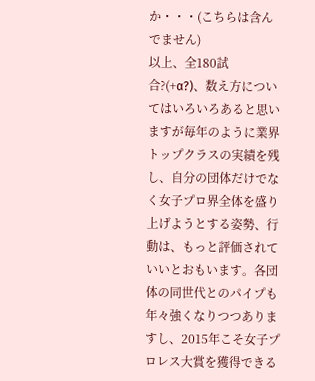か・・・(こちらは含んでません)
以上、全180試合?(+α?)、数え方についてはいろいろあると思いますが毎年のように業界トップクラスの実績を残し、自分の団体だけでなく女子プロ界全体を盛り上げようとする姿勢、行動は、もっと評価されていいとおもいます。各団体の同世代とのパイプも年々強くなりつつありますし、2015年こそ女子プロレス大賞を獲得できる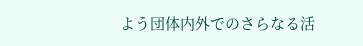よう団体内外でのさらなる活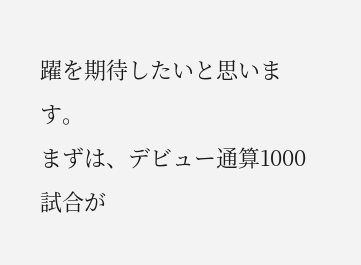躍を期待したいと思います。
まずは、デビュー通算1000試合が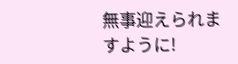無事迎えられますように!